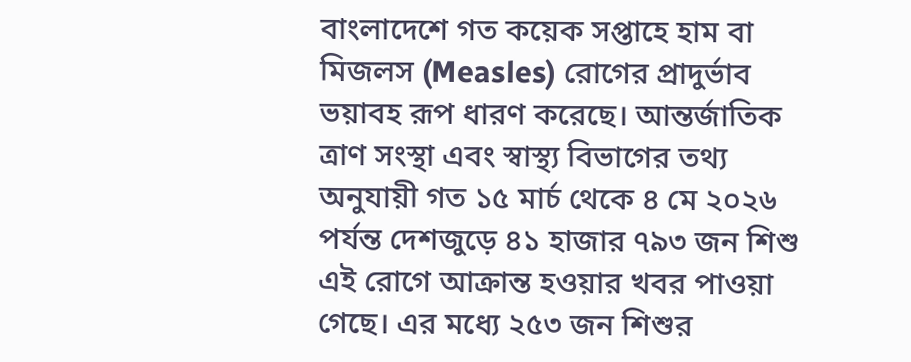বাংলাদেশে গত কয়েক সপ্তাহে হাম বা মিজলস (Measles) রোগের প্রাদুর্ভাব ভয়াবহ রূপ ধারণ করেছে। আন্তর্জাতিক ত্রাণ সংস্থা এবং স্বাস্থ্য বিভাগের তথ্য অনুযায়ী গত ১৫ মার্চ থেকে ৪ মে ২০২৬ পর্যন্ত দেশজুড়ে ৪১ হাজার ৭৯৩ জন শিশু এই রোগে আক্রান্ত হওয়ার খবর পাওয়া গেছে। এর মধ্যে ২৫৩ জন শিশুর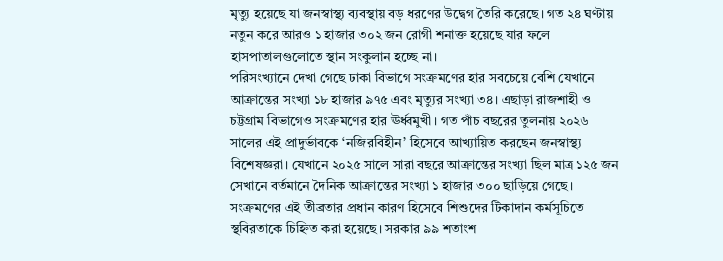মৃত্যু হয়েছে যা জনস্বাস্থ্য ব্যবস্থায় বড় ধরণের উদ্বেগ তৈরি করেছে। গত ২৪ ঘণ্টায় নতুন করে আরও ১ হাজার ৩০২ জন রোগী শনাক্ত হয়েছে যার ফলে হাসপাতালগুলোতে স্থান সংকুলান হচ্ছে না।
পরিসংখ্যানে দেখা গেছে ঢাকা বিভাগে সংক্রমণের হার সবচেয়ে বেশি যেখানে আক্রান্তের সংখ্যা ১৮ হাজার ৯৭৫ এবং মৃত্যুর সংখ্যা ৩৪। এছাড়া রাজশাহী ও চট্টগ্রাম বিভাগেও সংক্রমণের হার ঊর্ধ্বমুখী। গত পাঁচ বছরের তুলনায় ২০২৬ সালের এই প্রাদুর্ভাবকে ‘নজিরবিহীন’ হিসেবে আখ্যায়িত করছেন জনস্বাস্থ্য বিশেষজ্ঞরা। যেখানে ২০২৫ সালে সারা বছরে আক্রান্তের সংখ্যা ছিল মাত্র ১২৫ জন সেখানে বর্তমানে দৈনিক আক্রান্তের সংখ্যা ১ হাজার ৩০০ ছাড়িয়ে গেছে।
সংক্রমণের এই তীব্রতার প্রধান কারণ হিসেবে শিশুদের টিকাদান কর্মসূচিতে স্থবিরতাকে চিহ্নিত করা হয়েছে। সরকার ৯৯ শতাংশ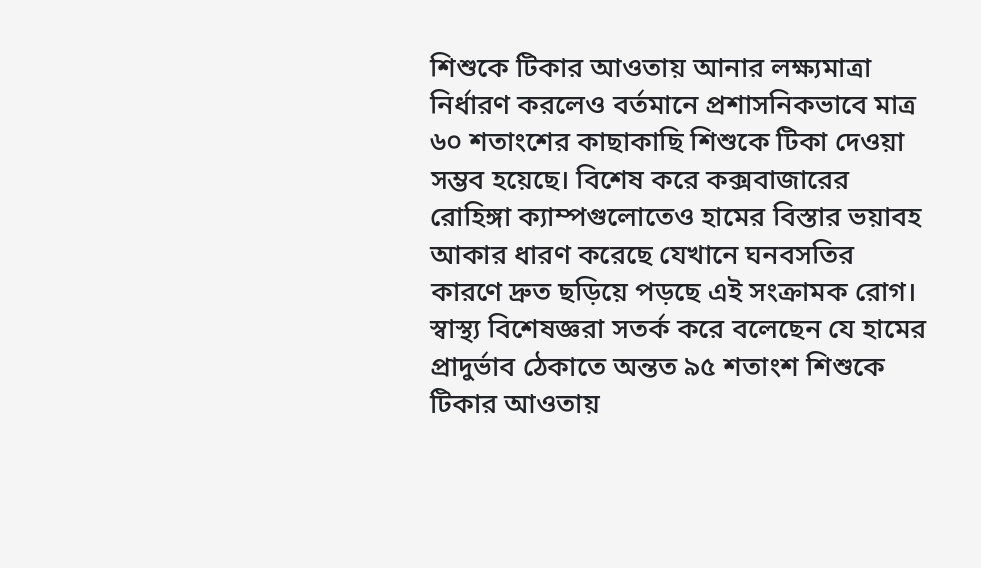শিশুকে টিকার আওতায় আনার লক্ষ্যমাত্রা নির্ধারণ করলেও বর্তমানে প্রশাসনিকভাবে মাত্র ৬০ শতাংশের কাছাকাছি শিশুকে টিকা দেওয়া সম্ভব হয়েছে। বিশেষ করে কক্সবাজারের রোহিঙ্গা ক্যাম্পগুলোতেও হামের বিস্তার ভয়াবহ আকার ধারণ করেছে যেখানে ঘনবসতির কারণে দ্রুত ছড়িয়ে পড়ছে এই সংক্রামক রোগ।
স্বাস্থ্য বিশেষজ্ঞরা সতর্ক করে বলেছেন যে হামের প্রাদুর্ভাব ঠেকাতে অন্তত ৯৫ শতাংশ শিশুকে টিকার আওতায়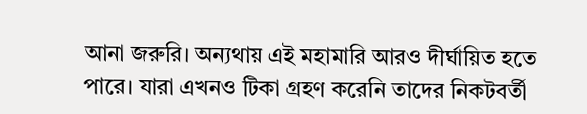আনা জরুরি। অন্যথায় এই মহামারি আরও দীর্ঘায়িত হতে পারে। যারা এখনও টিকা গ্রহণ করেনি তাদের নিকটবর্তী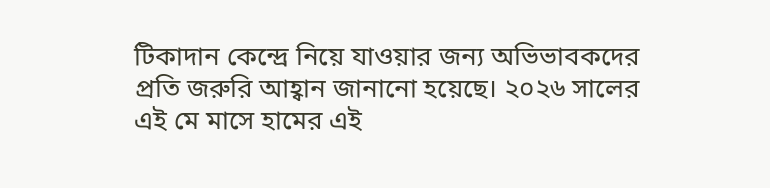টিকাদান কেন্দ্রে নিয়ে যাওয়ার জন্য অভিভাবকদের প্রতি জরুরি আহ্বান জানানো হয়েছে। ২০২৬ সালের এই মে মাসে হামের এই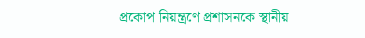প্রকোপ নিয়ন্ত্রণে প্রশাসনকে স্থানীয়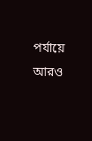পর্যায়ে আরও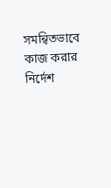সমন্বিতভাবে কাজ করার নির্দেশ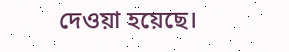দেওয়া হয়েছে।